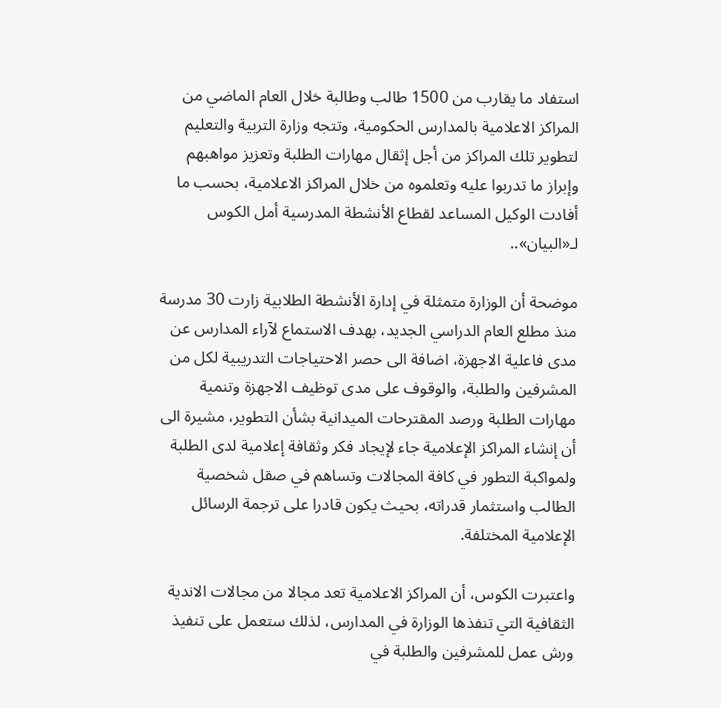استفاد ما يقارب من 1500 طالب وطالبة خلال العام الماضي من المراكز الاعلامية بالمدارس الحكومية، وتتجه وزارة التربية والتعليم لتطوير تلك المراكز من أجل إثقال مهارات الطلبة وتعزيز مواهبهم وإبراز ما تدربوا عليه وتعلموه من خلال المراكز الاعلامية، بحسب ما أفادت الوكيل المساعد لقطاع الأنشطة المدرسية أمل الكوس لـ«البيان»..

موضحة أن الوزارة متمثلة في إدارة الأنشطة الطلابية زارت 30 مدرسة منذ مطلع العام الدراسي الجديد، بهدف الاستماع لآراء المدارس عن مدى فاعلية الاجهزة، اضافة الى حصر الاحتياجات التدريبية لكل من المشرفين والطلبة، والوقوف على مدى توظيف الاجهزة وتنمية مهارات الطلبة ورصد المقترحات الميدانية بشأن التطوير، مشيرة الى أن إنشاء المراكز الإعلامية جاء لإيجاد فكر وثقافة إعلامية لدى الطلبة ولمواكبة التطور في كافة المجالات وتساهم في صقل شخصية الطالب واستثمار قدراته، بحيث يكون قادرا على ترجمة الرسائل الإعلامية المختلفة.

واعتبرت الكوس، أن المراكز الاعلامية تعد مجالا من مجالات الاندية الثقافية التي تنفذها الوزارة في المدارس، لذلك ستعمل على تنفيذ ورش عمل للمشرفين والطلبة في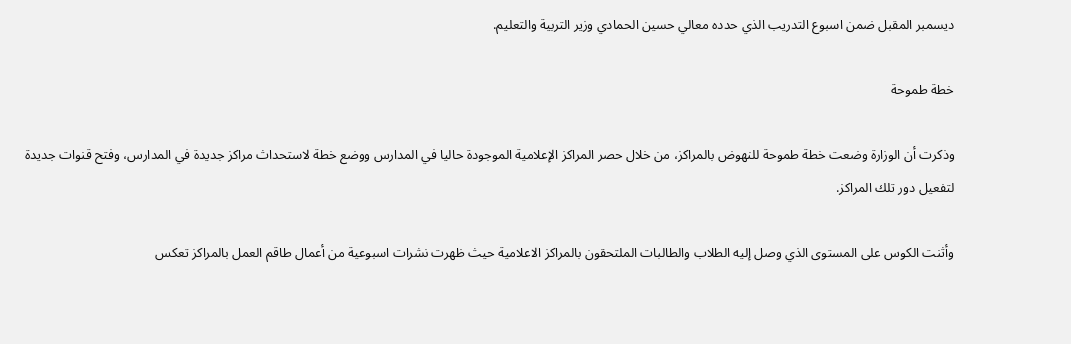ديسمبر المقبل ضمن اسبوع التدريب الذي حدده معالي حسين الحمادي وزير التربية والتعليم.

خطة طموحة

وذكرت أن الوزارة وضعت خطة طموحة للنهوض بالمراكز، من خلال حصر المراكز الإعلامية الموجودة حاليا في المدارس ووضع خطة لاستحداث مراكز جديدة في المدارس، وفتح قنوات جديدة لتفعيل دور تلك المراكز.

وأثنت الكوس على المستوى الذي وصل إليه الطلاب والطالبات الملتحقون بالمراكز الاعلامية حيث ظهرت نشرات اسبوعية من أعمال طاقم العمل بالمراكز تعكس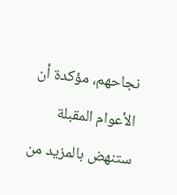نجاحهم، مؤكدة أن الأعوام المقبلة ستنهض بالمزيد من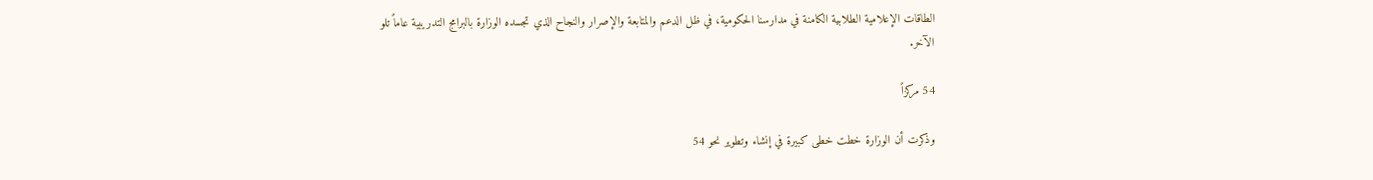الطاقات الإعلامية الطلابية الكامنة في مدارسنا الحكومية، في ظل الدعم والمتابعة والإصرار والنجاح الذي تجسده الوزارة بالبرامج التدريبية عاماً تلو الآخر.

54 مركزاً

وذكرت أن الوزارة خطت خطى كبيرة في إنشاء وتطوير نحو 54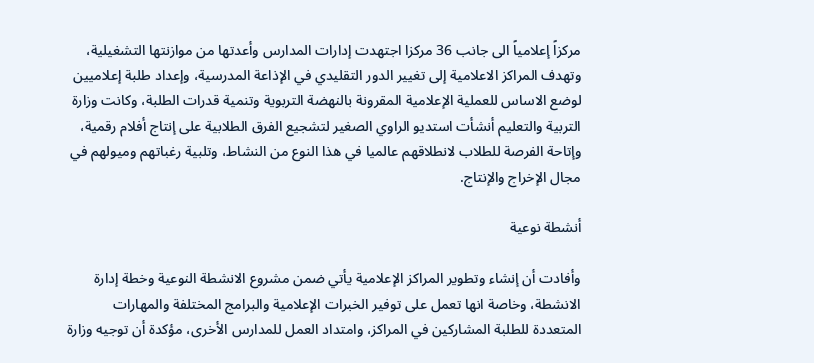مركزاً إعلامياً الى جانب 36 مركزا اجتهدت إدارات المدارس وأعدتها من موازنتها التشغيلية، وتهدف المراكز الاعلامية إلى تغيير الدور التقليدي في الإذاعة المدرسية، وإعداد طلبة إعلاميين لوضع الاساس للعملية الإعلامية المقرونة بالنهضة التربوية وتنمية قدرات الطلبة، وكانت وزارة التربية والتعليم أنشأت استديو الراوي الصغير لتشجيع الفرق الطلابية على إنتاج أفلام رقمية، وإتاحة الفرصة للطلاب لانطلاقهم عالميا في هذا النوع من النشاط، وتلبية رغباتهم وميولهم في مجال الإخراج والإنتاج.

أنشطة نوعية

وأفادت أن إنشاء وتطوير المراكز الإعلامية يأتي ضمن مشروع الانشطة النوعية وخطة إدارة الانشطة، وخاصة انها تعمل على توفير الخبرات الإعلامية والبرامج المختلفة والمهارات المتعددة للطلبة المشاركين في المراكز، وامتداد العمل للمدارس الأخرى، مؤكدة أن توجيه وزارة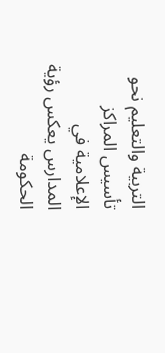التربية والتعليم نحو تأسيس المراكز الإعلامية في المدارس يعكس رؤية الحكومة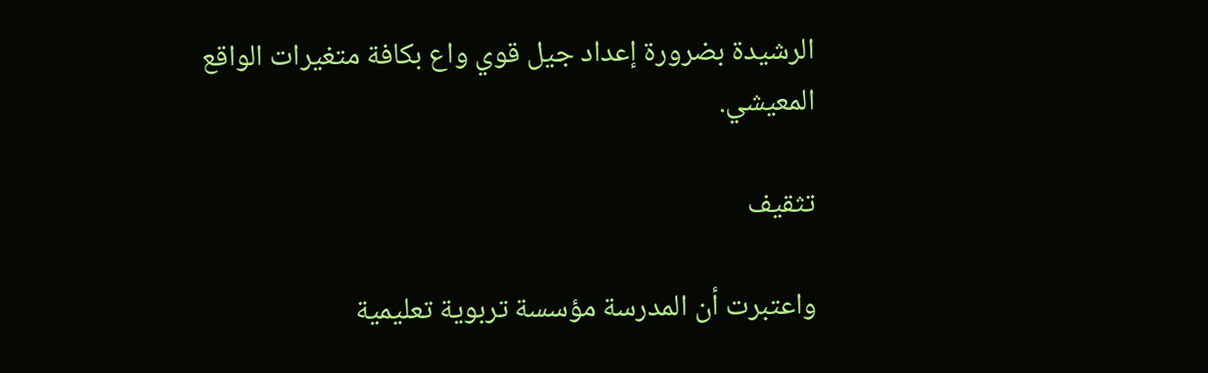الرشيدة بضرورة إعداد جيل قوي واع بكافة متغيرات الواقع المعيشي.

تثقيف

واعتبرت أن المدرسة مؤسسة تربوية تعليمية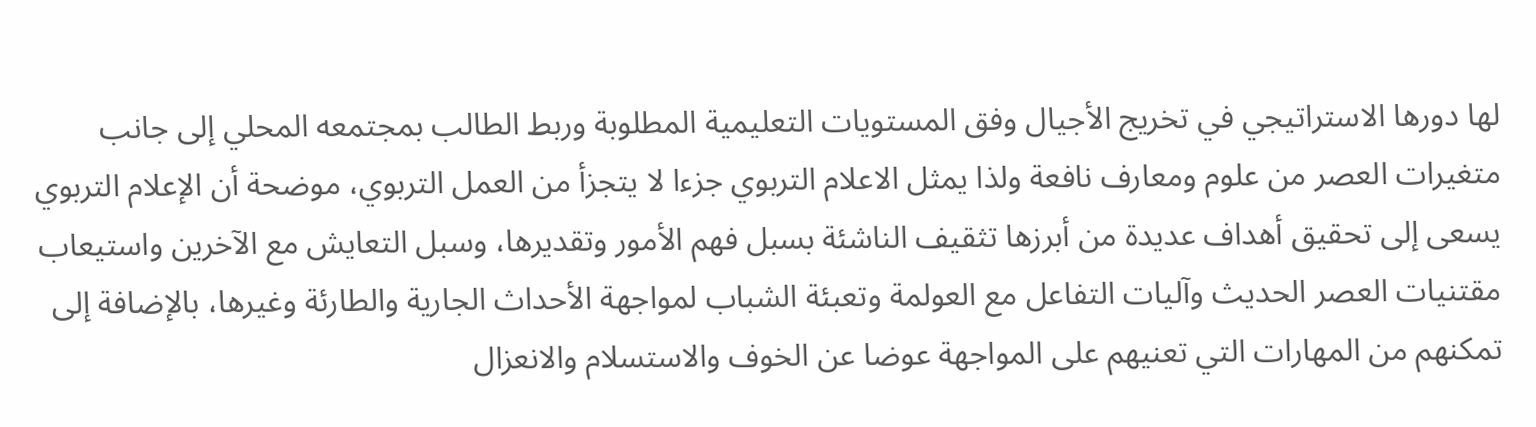لها دورها الاستراتيجي في تخريج الأجيال وفق المستويات التعليمية المطلوبة وربط الطالب بمجتمعه المحلي إلى جانب متغيرات العصر من علوم ومعارف نافعة ولذا يمثل الاعلام التربوي جزءا لا يتجزأ من العمل التربوي، موضحة أن الإعلام التربوي يسعى إلى تحقيق أهداف عديدة من أبرزها تثقيف الناشئة بسبل فهم الأمور وتقديرها، وسبل التعايش مع الآخرين واستيعاب مقتنيات العصر الحديث وآليات التفاعل مع العولمة وتعبئة الشباب لمواجهة الأحداث الجارية والطارئة وغيرها، بالإضافة إلى تمكنهم من المهارات التي تعنيهم على المواجهة عوضا عن الخوف والاستسلام والانعزال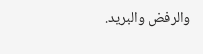والرفض والبريد.